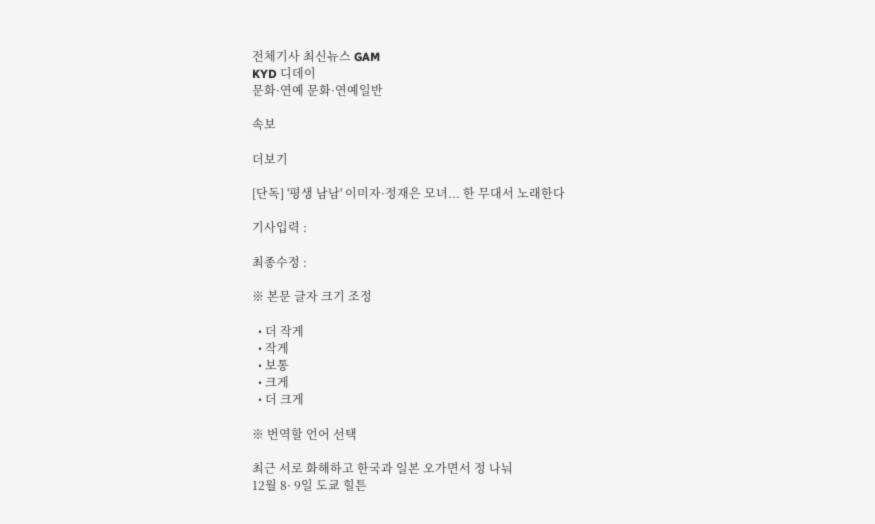전체기사 최신뉴스 GAM
KYD 디데이
문화·연예 문화·연예일반

속보

더보기

[단독] '평생 남남' 이미자·정재은 모녀... 한 무대서 노래한다

기사입력 :

최종수정 :

※ 본문 글자 크기 조정

  • 더 작게
  • 작게
  • 보통
  • 크게
  • 더 크게

※ 번역할 언어 선택

최근 서로 화해하고 한국과 일본 오가면서 정 나눠
12월 8· 9일 도쿄 힐튼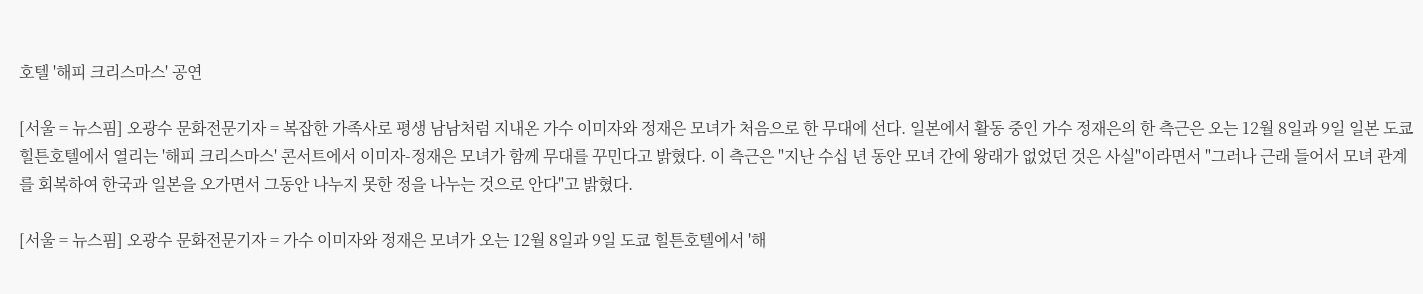호텔 '해피 크리스마스' 공연

[서울 = 뉴스핌] 오광수 문화전문기자 = 복잡한 가족사로 평생 남남처럼 지내온 가수 이미자와 정재은 모녀가 처음으로 한 무대에 선다. 일본에서 활동 중인 가수 정재은의 한 측근은 오는 12월 8일과 9일 일본 도쿄 힐튼호텔에서 열리는 '해피 크리스마스' 콘서트에서 이미자-정재은 모녀가 함께 무대를 꾸민다고 밝혔다. 이 측근은 "지난 수십 년 동안 모녀 간에 왕래가 없었던 것은 사실"이라면서 "그러나 근래 들어서 모녀 관계를 회복하여 한국과 일본을 오가면서 그동안 나누지 못한 정을 나누는 것으로 안다"고 밝혔다.

[서울 = 뉴스핌] 오광수 문화전문기자 = 가수 이미자와 정재은 모녀가 오는 12월 8일과 9일 도쿄 힐튼호텔에서 '해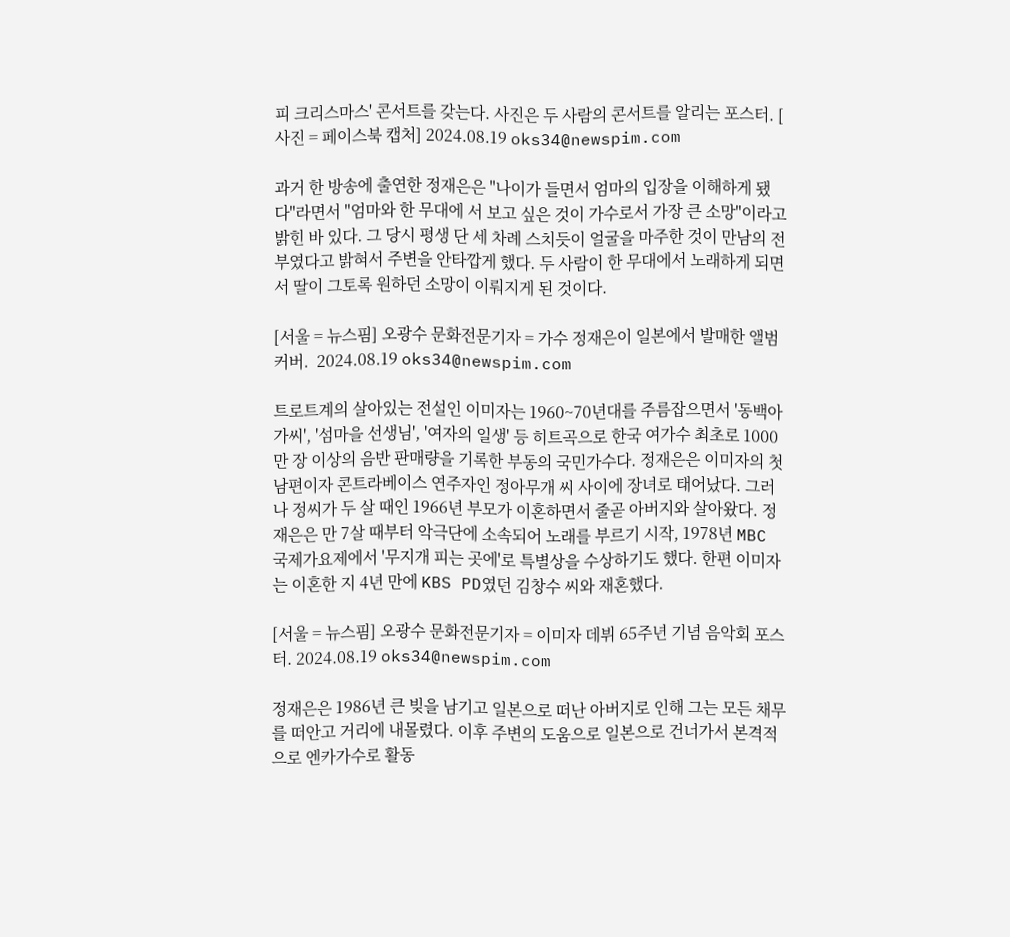피 크리스마스' 콘서트를 갖는다. 사진은 두 사람의 콘서트를 알리는 포스터. [ 사진 = 페이스북 캡처] 2024.08.19 oks34@newspim.com

과거 한 방송에 출연한 정재은은 "나이가 들면서 엄마의 입장을 이해하게 됐다"라면서 "엄마와 한 무대에 서 보고 싶은 것이 가수로서 가장 큰 소망"이라고 밝힌 바 있다. 그 당시 평생 단 세 차례 스치듯이 얼굴을 마주한 것이 만남의 전부였다고 밝혀서 주변을 안타깝게 했다. 두 사람이 한 무대에서 노래하게 되면서 딸이 그토록 원하던 소망이 이뤄지게 된 것이다.

[서울 = 뉴스핌] 오광수 문화전문기자 = 가수 정재은이 일본에서 발매한 앨범 커버.  2024.08.19 oks34@newspim.com

트로트계의 살아있는 전설인 이미자는 1960~70년대를 주름잡으면서 '동백아가씨', '섬마을 선생님', '여자의 일생' 등 히트곡으로 한국 여가수 최초로 1000만 장 이상의 음반 판매량을 기록한 부동의 국민가수다. 정재은은 이미자의 첫 남편이자 콘트라베이스 연주자인 정아무개 씨 사이에 장녀로 태어났다. 그러나 정씨가 두 살 때인 1966년 부모가 이혼하면서 줄곧 아버지와 살아왔다. 정재은은 만 7살 때부터 악극단에 소속되어 노래를 부르기 시작, 1978년 MBC 국제가요제에서 '무지개 피는 곳에'로 특별상을 수상하기도 했다. 한편 이미자는 이혼한 지 4년 만에 KBS PD였던 김창수 씨와 재혼했다.

[서울 = 뉴스핌] 오광수 문화전문기자 = 이미자 데뷔 65주년 기념 음악회 포스터. 2024.08.19 oks34@newspim.com

정재은은 1986년 큰 빚을 남기고 일본으로 떠난 아버지로 인해 그는 모든 채무를 떠안고 거리에 내몰렸다. 이후 주변의 도움으로 일본으로 건너가서 본격적으로 엔카가수로 활동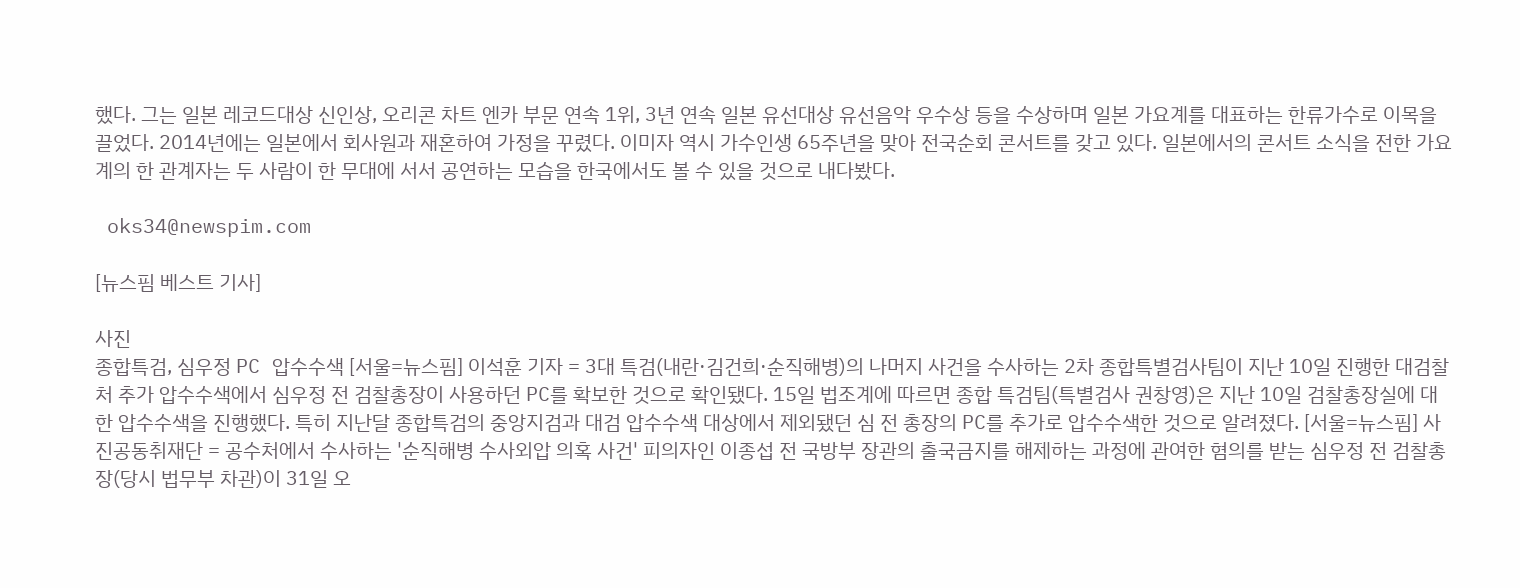했다. 그는 일본 레코드대상 신인상, 오리콘 차트 엔카 부문 연속 1위, 3년 연속 일본 유선대상 유선음악 우수상 등을 수상하며 일본 가요계를 대표하는 한류가수로 이목을 끌었다. 2014년에는 일본에서 회사원과 재혼하여 가정을 꾸렸다. 이미자 역시 가수인생 65주년을 맞아 전국순회 콘서트를 갖고 있다. 일본에서의 콘서트 소식을 전한 가요계의 한 관계자는 두 사람이 한 무대에 서서 공연하는 모습을 한국에서도 볼 수 있을 것으로 내다봤다.

 oks34@newspim.com

[뉴스핌 베스트 기사]

사진
종합특검, 심우정 PC 압수수색 [서울=뉴스핌] 이석훈 기자 = 3대 특검(내란·김건희·순직해병)의 나머지 사건을 수사하는 2차 종합특별검사팀이 지난 10일 진행한 대검찰처 추가 압수수색에서 심우정 전 검찰총장이 사용하던 PC를 확보한 것으로 확인됐다. 15일 법조계에 따르면 종합 특검팀(특별검사 권창영)은 지난 10일 검찰총장실에 대한 압수수색을 진행했다. 특히 지난달 종합특검의 중앙지검과 대검 압수수색 대상에서 제외됐던 심 전 총장의 PC를 추가로 압수수색한 것으로 알려졌다. [서울=뉴스핌] 사진공동취재단 = 공수처에서 수사하는 '순직해병 수사외압 의혹 사건' 피의자인 이종섭 전 국방부 장관의 출국금지를 해제하는 과정에 관여한 혐의를 받는 심우정 전 검찰총장(당시 법무부 차관)이 31일 오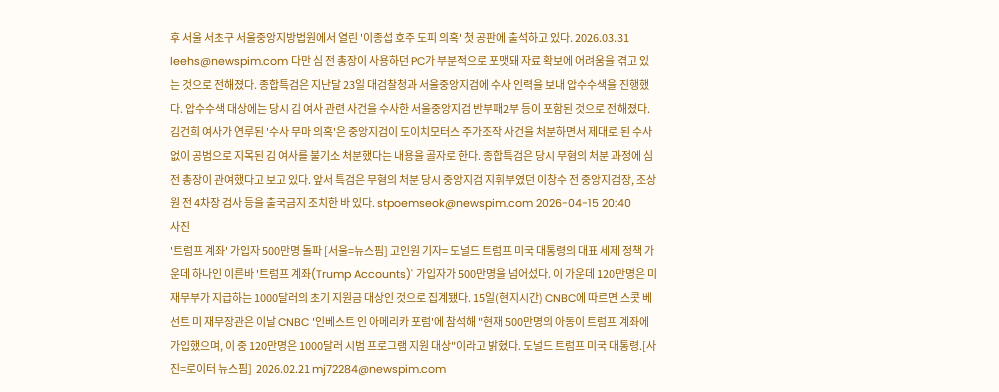후 서울 서초구 서울중앙지방법원에서 열린 '이종섭 호주 도피 의혹' 첫 공판에 출석하고 있다. 2026.03.31 leehs@newspim.com 다만 심 전 총장이 사용하던 PC가 부분적으로 포맷돼 자료 확보에 어려움을 겪고 있는 것으로 전해졌다. 종합특검은 지난달 23일 대검찰청과 서울중앙지검에 수사 인력을 보내 압수수색을 진행했다. 압수수색 대상에는 당시 김 여사 관련 사건을 수사한 서울중앙지검 반부패2부 등이 포함된 것으로 전해졌다. 김건희 여사가 연루된 '수사 무마 의혹'은 중앙지검이 도이치모터스 주가조작 사건을 처분하면서 제대로 된 수사 없이 공범으로 지목된 김 여사를 불기소 처분했다는 내용을 골자로 한다. 종합특검은 당시 무혐의 처분 과정에 심 전 총장이 관여했다고 보고 있다. 앞서 특검은 무혐의 처분 당시 중앙지검 지휘부였던 이창수 전 중앙지검장, 조상원 전 4차장 검사 등을 출국금지 조치한 바 있다. stpoemseok@newspim.com 2026-04-15 20:40
사진
'트럼프 계좌' 가입자 500만명 돌파 [서울=뉴스핌] 고인원 기자= 도널드 트럼프 미국 대통령의 대표 세제 정책 가운데 하나인 이른바 '트럼프 계좌(Trump Accounts)' 가입자가 500만명을 넘어섰다. 이 가운데 120만명은 미 재무부가 지급하는 1000달러의 초기 지원금 대상인 것으로 집계됐다. 15일(현지시간) CNBC에 따르면 스콧 베선트 미 재무장관은 이날 CNBC '인베스트 인 아메리카 포럼'에 참석해 "현재 500만명의 아동이 트럼프 계좌에 가입했으며, 이 중 120만명은 1000달러 시범 프로그램 지원 대상"이라고 밝혔다. 도널드 트럼프 미국 대통령.[사진=로이터 뉴스핌]  2026.02.21 mj72284@newspim.com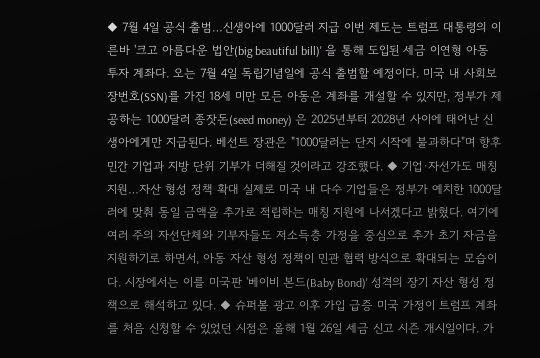◆ 7월 4일 공식 출범…신생아에 1000달러 지급 이번 제도는 트럼프 대통령의 이른바 '크고 아름다운 법안(big beautiful bill)' 을 통해 도입된 세금 이연형 아동 투자 계좌다. 오는 7월 4일 독립기념일에 공식 출범할 예정이다. 미국 내 사회보장번호(SSN)를 가진 18세 미만 모든 아동은 계좌를 개설할 수 있지만, 정부가 제공하는 1000달러 종잣돈(seed money) 은 2025년부터 2028년 사이에 태어난 신생아에게만 지급된다. 베선트 장관은 "1000달러는 단지 시작에 불과하다"며 향후 민간 기업과 지방 단위 기부가 더해질 것이라고 강조했다. ◆ 기업·자선가도 매칭 지원…자산 형성 정책 확대 실제로 미국 내 다수 기업들은 정부가 예치한 1000달러에 맞춰 동일 금액을 추가로 적립하는 매칭 지원에 나서겠다고 밝혔다. 여기에 여러 주의 자선단체와 기부자들도 저소득층 가정을 중심으로 추가 초기 자금을 지원하기로 하면서, 아동 자산 형성 정책이 민관 협력 방식으로 확대되는 모습이다. 시장에서는 이를 미국판 '베이비 본드(Baby Bond)' 성격의 장기 자산 형성 정책으로 해석하고 있다. ◆ 슈퍼볼 광고 이후 가입 급증 미국 가정이 트럼프 계좌를 처음 신청할 수 있었던 시점은 올해 1월 26일 세금 신고 시즌 개시일이다. 가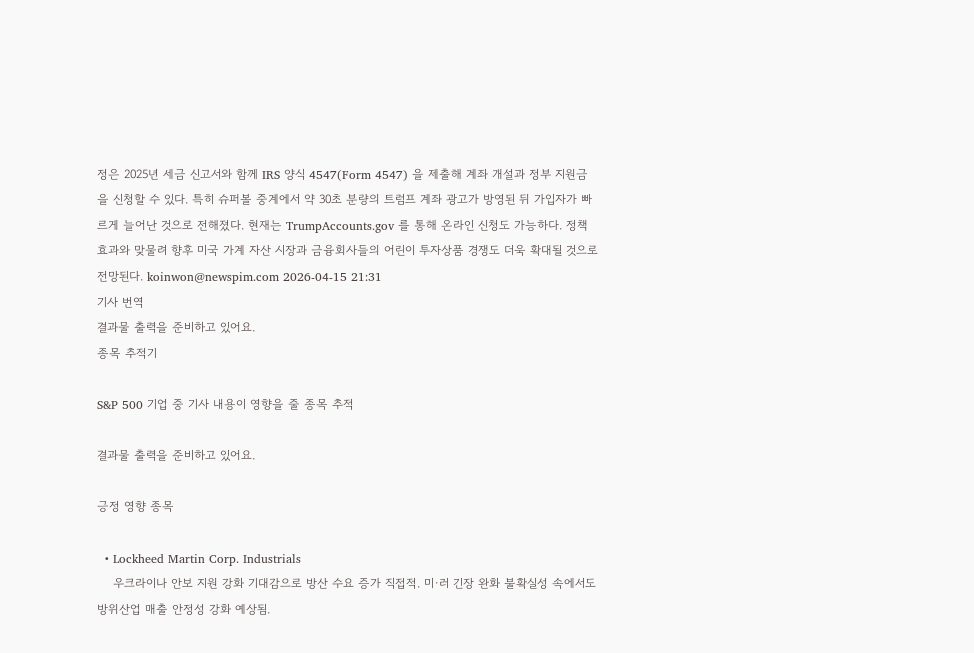정은 2025년 세금 신고서와 함께 IRS 양식 4547(Form 4547) 을 제출해 계좌 개설과 정부 지원금을 신청할 수 있다. 특히 슈퍼볼 중계에서 약 30초 분량의 트럼프 계좌 광고가 방영된 뒤 가입자가 빠르게 늘어난 것으로 전해졌다. 현재는 TrumpAccounts.gov 를 통해 온라인 신청도 가능하다. 정책 효과와 맞물려 향후 미국 가계 자산 시장과 금융회사들의 어린이 투자상품 경쟁도 더욱 확대될 것으로 전망된다. koinwon@newspim.com 2026-04-15 21:31
기사 번역
결과물 출력을 준비하고 있어요.
종목 추적기

S&P 500 기업 중 기사 내용이 영향을 줄 종목 추적

결과물 출력을 준비하고 있어요.

긍정 영향 종목

  • Lockheed Martin Corp. Industrials
    우크라이나 안보 지원 강화 기대감으로 방산 수요 증가 직접적. 미·러 긴장 완화 불확실성 속에서도 방위산업 매출 안정성 강화 예상됨.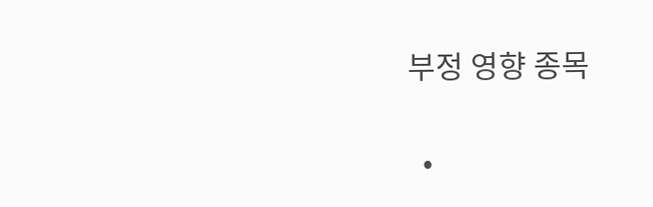부정 영향 종목

  •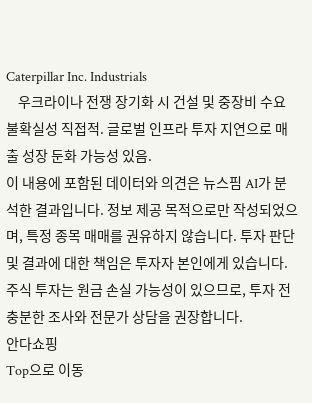Caterpillar Inc. Industrials
    우크라이나 전쟁 장기화 시 건설 및 중장비 수요 불확실성 직접적. 글로벌 인프라 투자 지연으로 매출 성장 둔화 가능성 있음.
이 내용에 포함된 데이터와 의견은 뉴스핌 AI가 분석한 결과입니다. 정보 제공 목적으로만 작성되었으며, 특정 종목 매매를 권유하지 않습니다. 투자 판단 및 결과에 대한 책임은 투자자 본인에게 있습니다. 주식 투자는 원금 손실 가능성이 있으므로, 투자 전 충분한 조사와 전문가 상담을 권장합니다.
안다쇼핑
Top으로 이동